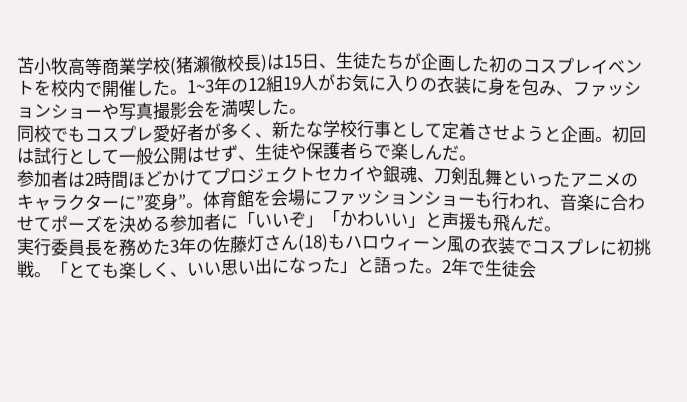苫小牧高等商業学校(猪瀨徹校長)は15日、生徒たちが企画した初のコスプレイベントを校内で開催した。1~3年の12組19人がお気に入りの衣装に身を包み、ファッションショーや写真撮影会を満喫した。
同校でもコスプレ愛好者が多く、新たな学校行事として定着させようと企画。初回は試行として一般公開はせず、生徒や保護者らで楽しんだ。
参加者は2時間ほどかけてプロジェクトセカイや銀魂、刀剣乱舞といったアニメのキャラクターに”変身”。体育館を会場にファッションショーも行われ、音楽に合わせてポーズを決める参加者に「いいぞ」「かわいい」と声援も飛んだ。
実行委員長を務めた3年の佐藤灯さん(18)もハロウィーン風の衣装でコスプレに初挑戦。「とても楽しく、いい思い出になった」と語った。2年で生徒会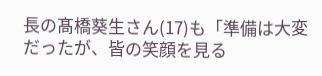長の髙橋葵生さん(17)も「準備は大変だったが、皆の笑顔を見る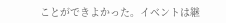ことができよかった。イベントは継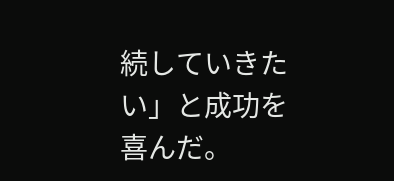続していきたい」と成功を喜んだ。